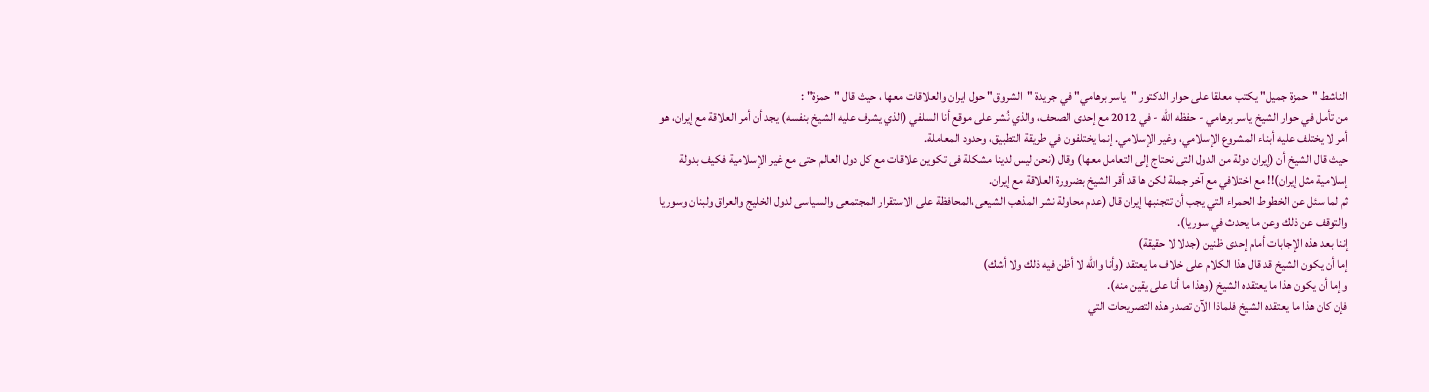الناشط "حمزة جميل" يكتب معلقا على حوار الدكتور "ياسر برهامي" في جريدة "الشروق" حول ايران والعلاقات معها ، حيث قال "حمزة" :
من تأمل في حوار الشيخ ياسر برهامي - حفظه الله - في 2012 مع إحدى الصحف، والذي نُشر على موقع أنا السلفي (الذي يشرف عليه الشيخ بنفسه) يجد أن أمر العلاقة مع إيران، هو أمر لا يختلف عليه أبناء المشروع الإسلامي، وغير الإسلامي. إنما يختلفون في طريقة التطبيق، وحدود المعاملة.
حيث قال الشيخ أن (إيران دولة من الدول التى نحتاج إلى التعامل معها) وقال (نحن ليس لدينا مشكلة فى تكوين علاقات مع كل دول العالم حتى مع غير الإسلامية فكيف بدولة إسلامية مثل إيران)!! مع اختلافي مع آخر جملة لكن ها قد أقر الشيخ بضرورة العلاقة مع إيران.
ثم لما سئل عن الخطوط الحمراء التي يجب أن تتجنبها إيران قال (عدم محاولة نشر المذهب الشيعى،المحافظة على الاستقرار المجتمعى والسياسى لدول الخليج والعراق ولبنان وسوريا والتوقف عن ذلك وعن ما يحدث في سوريا).
إننا بعد هذه الإجابات أمام إحدى ظنين (جدلا لا حقيقة)
إما أن يكون الشيخ قد قال هذا الكلام على خلاف ما يعتقد (وأنا والله لا أظن فيه ذلك ولا أشك)
وإما أن يكون هذا ما يعتقده الشيخ (وهذا ما أنا على يقين منه).
فإن كان هذا ما يعتقده الشيخ فلماذا الآن تصدر هذه التصريحات التي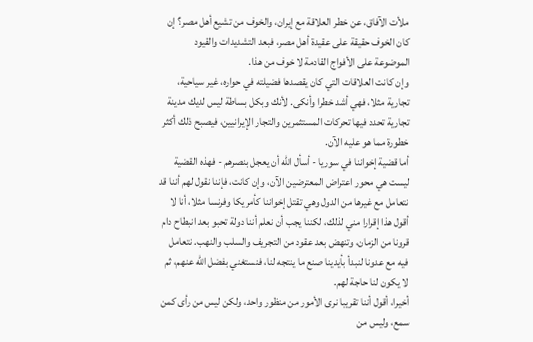ملأت الآفاق، عن خطر العلاقة مع إيران، والخوف من تشيع أهل مصر؟ إن كان الخوف حقيقة على عقيدة أهل مصر، فبعد التشديدات والقيود الموضوعة على الأفواج القادمة لا خوف من هذا.
وإن كانت العلاقات التي كان يقصدها فضيلته في حواره، غير سياحية، تجارية مثلا، فهي أشد خطرا وأنكى. لأنك وبكل بساطة ليس لديك مدينة تجارية تحدد فيها تحركات المستثمرين والتجار الإيرانيين، فيصبح ذلك أكثر خطورة مما هو عليه الآن.
أما قضية إخواننا في سوريا - أسأل الله أن يعجل بنصرهم - فهذه القضية ليست هي محور اعتراض المعترضين الآن، وإن كانت، فإننا نقول لهم أننا قد نتعامل مع غيرها من الدول وهي تقتل إخواننا كأمريكا وفرنسا مثلا، أنا لا أقول هذا إقرارا مني لذلك، لكننا يجب أن نعلم أننا دولة تحبو بعد انبطاح دام قرونا من الزمان، وتنهض بعد عقود من التجريف والسلب والنهب. نتعامل فيه مع عدونا لنبدأ بأيدينا صنع ما ينتجه لنا، فنستغني بفضل الله عنهم، ثم لا يكون لنا حاجة لهم.
أخيرا، أقول أننا تقريبا نرى الأمور من منظور واحد، ولكن ليس من رأى كمن سمع، وليس من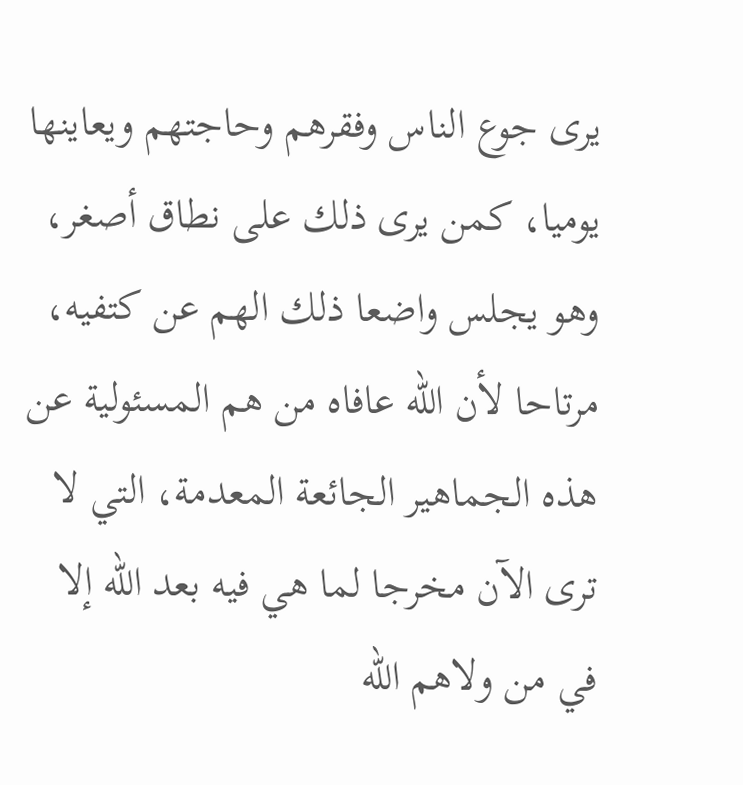يرى جوع الناس وفقرهم وحاجتهم ويعاينها يوميا، كمن يرى ذلك على نطاق أصغر، وهو يجلس واضعا ذلك الهم عن كتفيه، مرتاحا لأن الله عافاه من هم المسئولية عن هذه الجماهير الجائعة المعدمة، التي لا ترى الآن مخرجا لما هي فيه بعد الله إلا في من ولاهم الله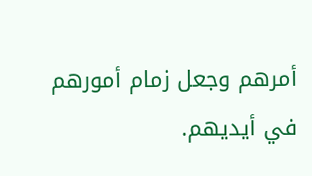أمرهم وجعل زمام أمورهم في أيديهم.